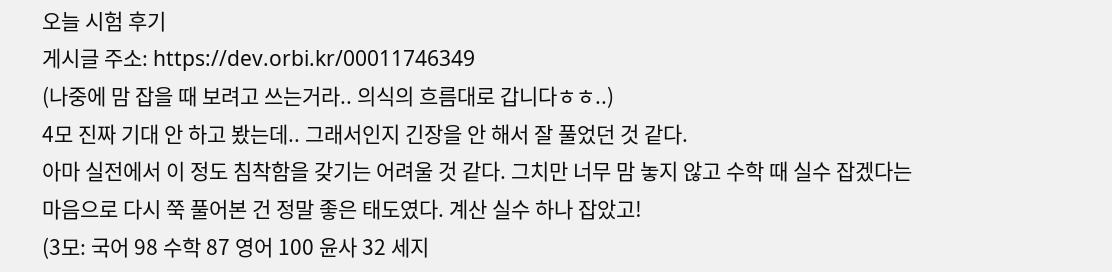오늘 시험 후기
게시글 주소: https://dev.orbi.kr/00011746349
(나중에 맘 잡을 때 보려고 쓰는거라.. 의식의 흐름대로 갑니다ㅎㅎ..)
4모 진짜 기대 안 하고 봤는데.. 그래서인지 긴장을 안 해서 잘 풀었던 것 같다.
아마 실전에서 이 정도 침착함을 갖기는 어려울 것 같다. 그치만 너무 맘 놓지 않고 수학 때 실수 잡겠다는 마음으로 다시 쭉 풀어본 건 정말 좋은 태도였다. 계산 실수 하나 잡았고!
(3모: 국어 98 수학 87 영어 100 윤사 32 세지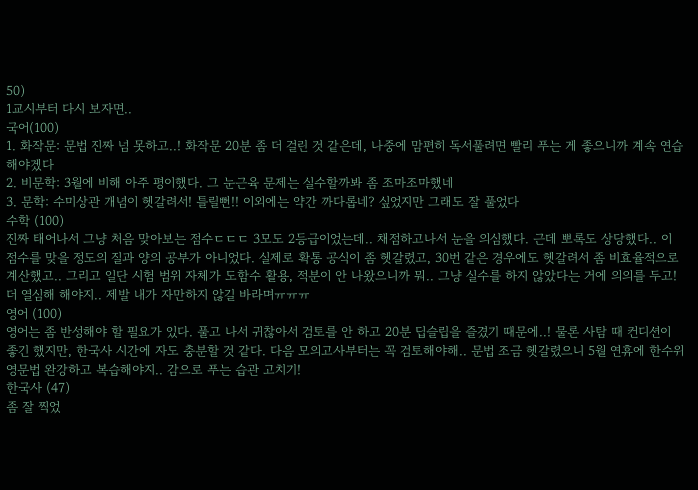50)
1교시부터 다시 보자면..
국어(100)
1. 화작문: 문법 진짜 넘 못하고..! 화작문 20분 좀 더 걸린 것 같은데, 나중에 맘편히 독서풀려면 빨리 푸는 게 좋으니까 계속 연습해야겠다
2. 비문학: 3월에 비해 아주 평이했다. 그 눈근육 문제는 실수할까봐 좀 조마조마했네
3. 문학: 수미상관 개념이 헷갈려서! 틀릴뻔!! 이외에는 약간 까다롭네? 싶었지만 그래도 잘 풀었다
수학 (100)
진짜 태어나서 그냥 처음 맞아보는 점수ㄷㄷㄷ 3모도 2등급이었는데.. 채점하고나서 눈을 의심했다. 근데 뽀록도 상당했다.. 이 점수를 맞을 정도의 질과 양의 공부가 아니었다. 실제로 확통 공식이 좀 헷갈렸고, 30번 같은 경우에도 헷갈려서 좀 비효율적으로 계산했고.. 그리고 일단 시험 범위 자체가 도함수 활용, 적분이 안 나왔으니까 뭐.. 그냥 실수를 하지 않았다는 거에 의의를 두고! 더 열심해 해야지.. 제발 내가 자만하지 않길 바라며ㅠㅠㅠ
영어 (100)
영어는 좀 반성해야 할 필요가 있다. 풀고 나서 귀찮아서 검토를 안 하고 20분 딥슬립을 즐겼기 때문에..! 물론 사탐 때 컨디션이 좋긴 했지만, 한국사 시간에 자도 충분할 것 같다. 다음 모의고사부터는 꼭 검토해야해.. 문법 조금 헷갈렸으니 5월 연휴에 한수위 영문법 완강하고 복습해야지.. 감으로 푸는 습관 고치기!
한국사 (47)
좀 잘 찍었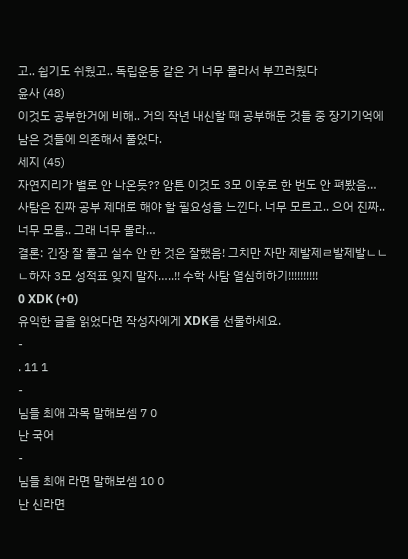고.. 쉽기도 쉬웠고.. 독립운동 같은 거 너무 몰라서 부끄러웠다
윤사 (48)
이것도 공부한거에 비해.. 거의 작년 내신할 때 공부해둔 것들 중 장기기억에 남은 것들에 의존해서 풀었다.
세지 (45)
자연지리가 별로 안 나온듯?? 암튼 이것도 3모 이후로 한 번도 안 펴봤음…
사탐은 진짜 공부 제대로 해야 할 필요성을 느낀다. 너무 모르고.. 으어 진짜.. 너무 모름.. 그래 너무 몰라…
결론: 긴장 잘 풀고 실수 안 한 것은 잘했음! 그치만 자만 제발제ㄹ발제발ㄴㄴㄴ하자 3모 성적표 잊지 말자…..!! 수학 사탐 열심히하기!!!!!!!!!!
0 XDK (+0)
유익한 글을 읽었다면 작성자에게 XDK를 선물하세요.
-
. 11 1
-
님들 최애 과목 말해보셈 7 0
난 국어
-
님들 최애 라면 말해보셈 10 0
난 신라면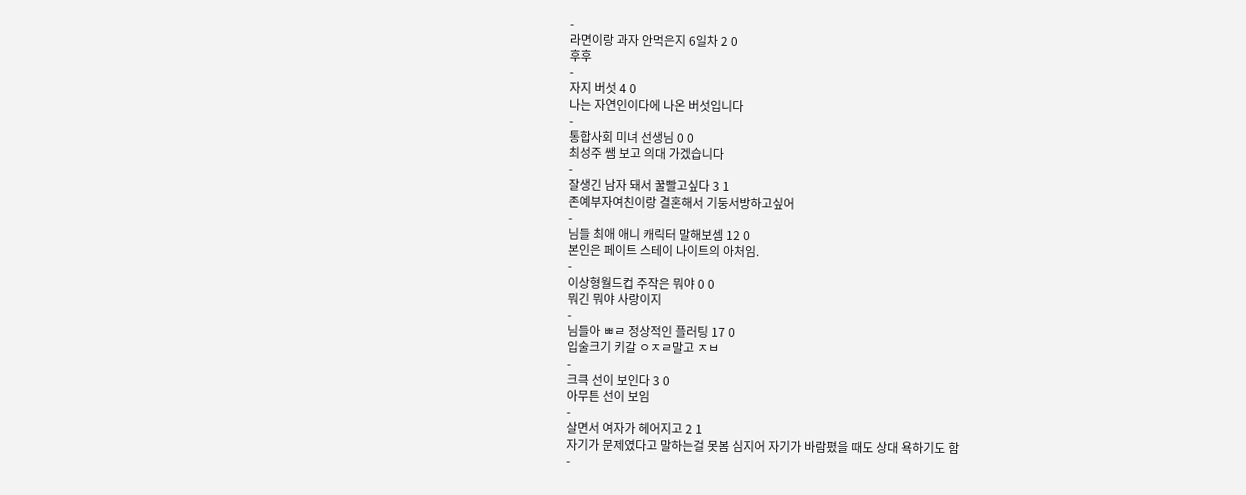-
라면이랑 과자 안먹은지 6일차 2 0
후후
-
자지 버섯 4 0
나는 자연인이다에 나온 버섯입니다
-
통합사회 미녀 선생님 0 0
최성주 쌤 보고 의대 가겠습니다
-
잘생긴 남자 돼서 꿀빨고싶다 3 1
존예부자여친이랑 결혼해서 기둥서방하고싶어
-
님들 최애 애니 캐릭터 말해보셈 12 0
본인은 페이트 스테이 나이트의 아처임.
-
이상형월드컵 주작은 뭐야 0 0
뭐긴 뭐야 사랑이지
-
님들아 ㅃㄹ 정상적인 플러팅 17 0
입술크기 키갈 ㅇㅈㄹ말고 ㅈㅂ
-
크큭 선이 보인다 3 0
아무튼 선이 보임
-
살면서 여자가 헤어지고 2 1
자기가 문제였다고 말하는걸 못봄 심지어 자기가 바람폈을 때도 상대 욕하기도 함
-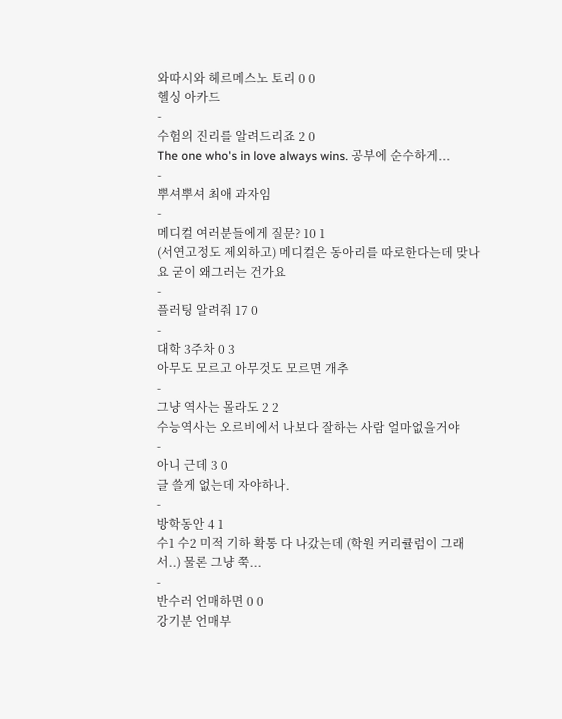와따시와 헤르메스노 토리 0 0
헬싱 아카드
-
수험의 진리를 알려드리죠 2 0
The one who's in love always wins. 공부에 순수하게...
-
뿌셔뿌셔 최애 과자임
-
메디컬 여러분들에게 질문? 10 1
(서연고정도 제외하고) 메디컬은 동아리를 따로한다는데 맞나요 굳이 왜그러는 건가요
-
플러팅 알려줘 17 0
-
대학 3주차 0 3
아무도 모르고 아무것도 모르면 개추
-
그냥 역사는 몰라도 2 2
수능역사는 오르비에서 나보다 잘하는 사람 얼마없을거야
-
아니 근데 3 0
글 쓸게 없는데 자야하나.
-
방학동안 4 1
수1 수2 미적 기하 확통 다 나갔는데 (학원 커리큘럼이 그래서..) 물론 그냥 쭉...
-
반수러 언매하면 0 0
강기분 언매부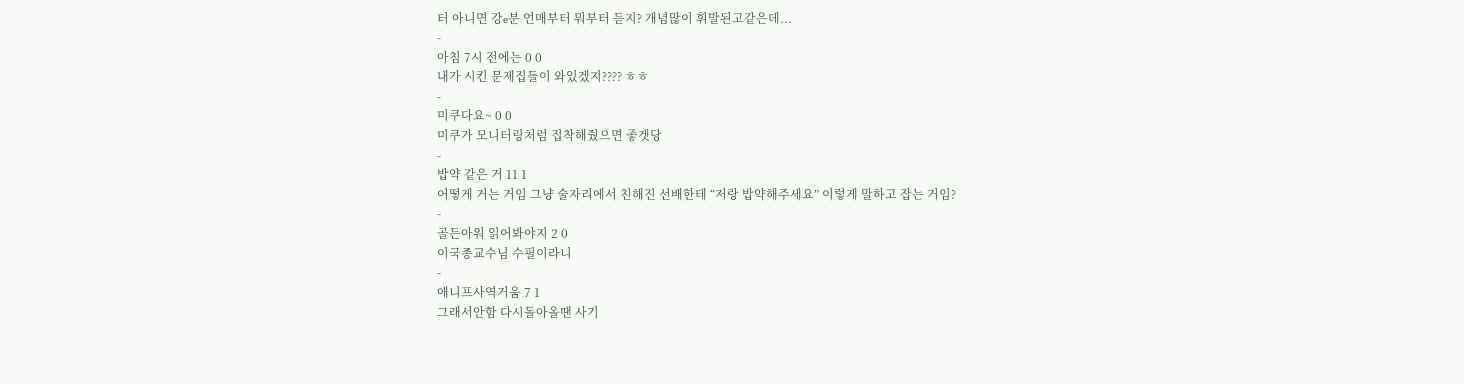터 아니면 강e분 언매부터 뭐부터 듣지? 개념많이 휘발된고같은데...
-
아침 7시 전에는 0 0
내가 시킨 문제집들이 와있겠지???? ㅎㅎ
-
미쿠다요~ 0 0
미쿠가 모니터링처럼 집착해줬으면 좋겟당
-
밥약 같은 거 11 1
어떻게 거는 거임 그냥 술자리에서 친해진 선배한테 “저랑 밥약해주세요” 이렇게 말하고 잡는 거임?
-
골든아워 읽어봐야지 2 0
이국종교수님 수필이라니
-
애니프사역거움 7 1
그래서안함 다시돌아올땐 사기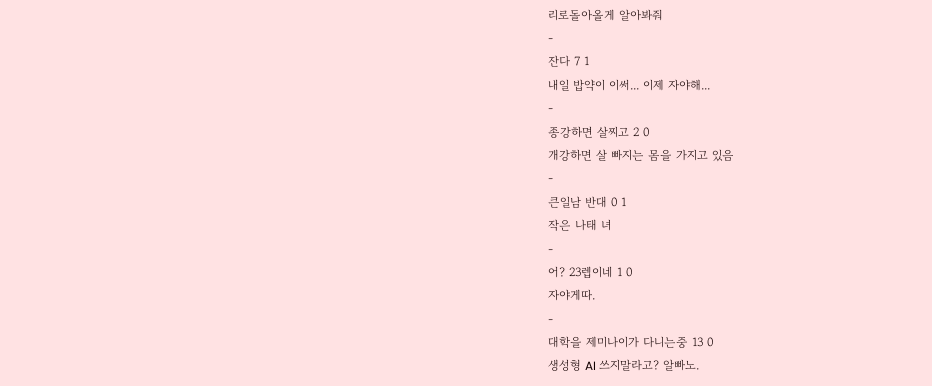리로돌아올게 알아봐줘
-
잔다 7 1
내일 밥약이 이써... 이제 자야해...
-
종강하면 살찌고 2 0
개강하면 살 빠지는 몸을 가지고 있음
-
큰일남 반대 0 1
작은 나태 녀
-
어? 23렙이네 1 0
자야게따.
-
대학을 제미나이가 다니는중 13 0
생성형 AI 쓰지말라고? 알빠노.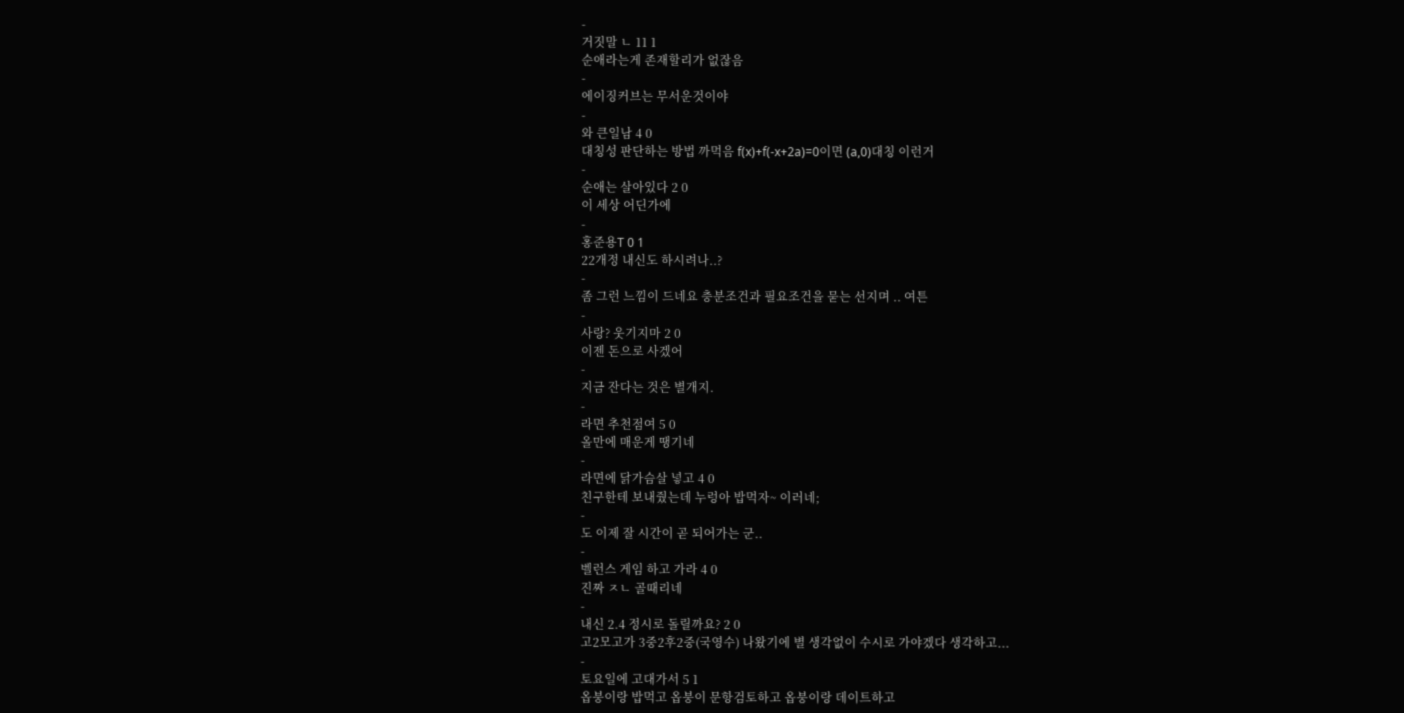-
거짓말 ㄴ 11 1
순애라는게 존재할리가 없잖음
-
에이징커브는 무서운것이야
-
와 큰일남 4 0
대칭성 판단하는 방법 까먹음 f(x)+f(-x+2a)=0이면 (a,0)대칭 이런거
-
순애는 살아있다 2 0
이 세상 어딘가에
-
홍준용T 0 1
22개정 내신도 하시려나..?
-
좀 그런 느낌이 드네요 충분조건과 필요조건을 묻는 선지며 .. 여튼
-
사랑? 웃기지마 2 0
이젠 돈으로 사겠어
-
지금 잔다는 것은 별개지.
-
라면 추천점여 5 0
올만에 매운게 땡기네
-
라면에 닭가슴살 넣고 4 0
친구한테 보내줬는데 누렁아 밥먹자~ 이러네;
-
도 이제 잘 시간이 곧 되어가는 군..
-
벨런스 게임 하고 가라 4 0
진짜 ㅈㄴ 골때리네
-
내신 2.4 정시로 돌릴까요? 2 0
고2모고가 3중2후2중(국영수) 나왔기에 별 생각없이 수시로 가야겠다 생각하고...
-
토요일에 고대가서 5 1
옵붕이랑 밥먹고 옵붕이 문항검토하고 옵붕이랑 데이트하고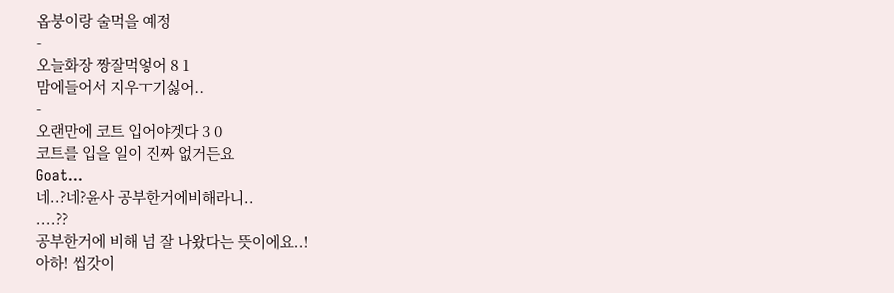옵붕이랑 술먹을 예정
-
오늘화장 짱잘먹엏어 8 1
맘에들어서 지우ㅜ기싫어..
-
오랜만에 코트 입어야겟다 3 0
코트를 입을 일이 진짜 없거든요
Goat...
네..?네?윤사 공부한거에비해라니..
....??
공부한거에 비해 넘 잘 나왔다는 뜻이에요..!
아하! 씹갓이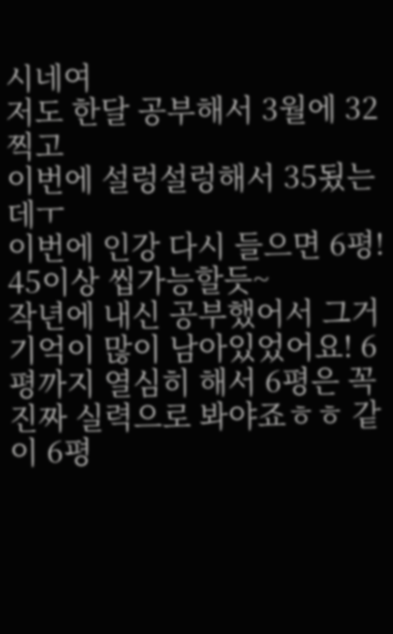시네여
저도 한달 공부해서 3월에 32찍고
이번에 설렁설렁해서 35됬는데ㅜ
이번에 인강 다시 들으면 6평!
45이상 씹가능할듯~
작년에 내신 공부했어서 그거 기억이 많이 남아있었어요! 6평까지 열심히 해서 6평은 꼭 진짜 실력으로 봐야죠ㅎㅎ 같이 6평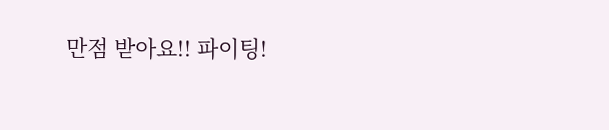만점 받아요!! 파이팅!